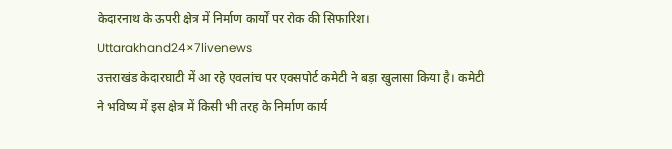केदारनाथ के ऊपरी क्षेत्र में निर्माण कार्यों पर रोक की सिफारिश। Uttarakhand24×7livenews
उत्तराखंड केदारघाटी में आ रहे एवलांच पर एक्सपोर्ट कमेटी ने बड़ा खुलासा किया है। कमेटी ने भविष्य में इस क्षेत्र में किसी भी तरह के निर्माण कार्य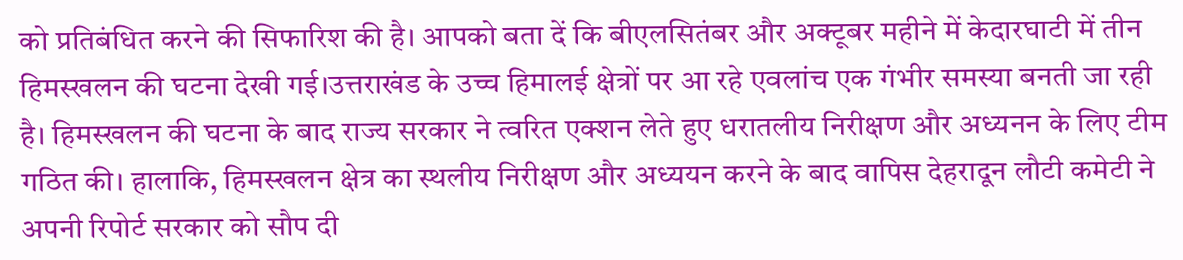को प्रतिबंधित करने की सिफारिश की है। आपको बता दें कि बीएलसितंबर और अक्टूबर महीने में केदारघाटी में तीन हिमस्खलन की घटना देखी गई।उत्तराखंड के उच्च हिमालई क्षेत्रों पर आ रहे एवलांच एक गंभीर समस्या बनती जा रही है। हिमस्खलन की घटना के बाद राज्य सरकार ने त्वरित एक्शन लेते हुए धरातलीय निरीक्षण और अध्यनन के लिए टीम गठित की। हालाकि, हिमस्खलन क्षेत्र का स्थलीय निरीक्षण और अध्ययन करने के बाद वापिस देहरादून लौटी कमेटी ने अपनी रिपोर्ट सरकार को सौप दी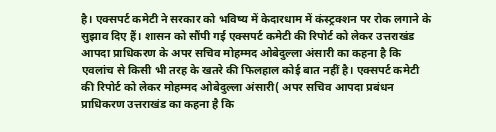है। एक्सपर्ट कमेटी ने सरकार को भविष्य में केदारधाम में कंस्ट्रक्शन पर रोक लगाने के सुझाव दिए हैं। शासन को सौंपी गई एक्सपर्ट कमेटी की रिपोर्ट को लेकर उत्तराखंड आपदा प्राधिकरण के अपर सचिव मोहम्मद ओबेदुल्ला अंसारी का कहना है कि एवलांच से किसी भी तरह के खतरे की फिलहाल कोई बात नहीं है। एक्सपर्ट कमेटी की रिपोर्ट को लेकर मोहम्मद ओबेदुल्ला अंसारी( अपर सचिव आपदा प्रबंधन प्राधिकरण उत्तराखंड का कहना है कि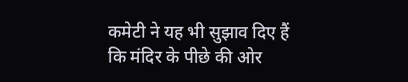कमेटी ने यह भी सुझाव दिए हैं कि मंदिर के पीछे की ओर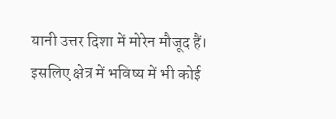यानी उत्तर दिशा में मोरेन मौजूद हैं। इसलिए क्षेत्र में भविष्य में भी कोई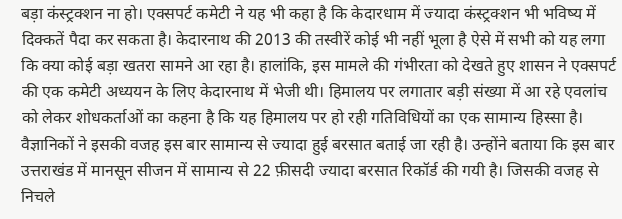बड़ा कंस्ट्रक्शन ना हो। एक्सपर्ट कमेटी ने यह भी कहा है कि केदारधाम में ज्यादा कंस्ट्रक्शन भी भविष्य में दिक्कतें पैदा कर सकता है। केदारनाथ की 2013 की तस्वीरें कोई भी नहीं भूला है ऐसे में सभी को यह लगा कि क्या कोई बड़ा खतरा सामने आ रहा है। हालांकि, इस मामले की गंभीरता को देखते हुए शासन ने एक्सपर्ट की एक कमेटी अध्ययन के लिए केदारनाथ में भेजी थी। हिमालय पर लगातार बड़ी संख्या में आ रहे एवलांच को लेकर शोधकर्ताओं का कहना है कि यह हिमालय पर हो रही गतिविधियों का एक सामान्य हिस्सा है। वैज्ञानिकों ने इसकी वजह इस बार सामान्य से ज्यादा हुई बरसात बताई जा रही है। उन्होंने बताया कि इस बार उत्तराखंड में मानसून सीजन में सामान्य से 22 फ़ीसदी ज्यादा बरसात रिकॉर्ड की गयी है। जिसकी वजह से निचले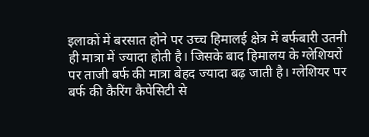इलाकों में बरसात होने पर उच्च हिमालई क्षेत्र में बर्फबारी उतनी ही मात्रा में ज्यादा होती है। जिसके बाद हिमालय के ग्लेशियरों पर ताजी बर्फ की मात्रा बेहद ज्यादा बढ़ जाती है। ग्लेशियर पर बर्फ की कैरिंग कैपेसिटी से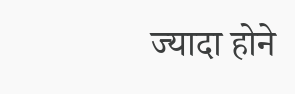ज्यादा होने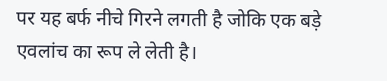पर यह बर्फ नीचे गिरने लगती है जोकि एक बड़े एवलांच का रूप ले लेती है।